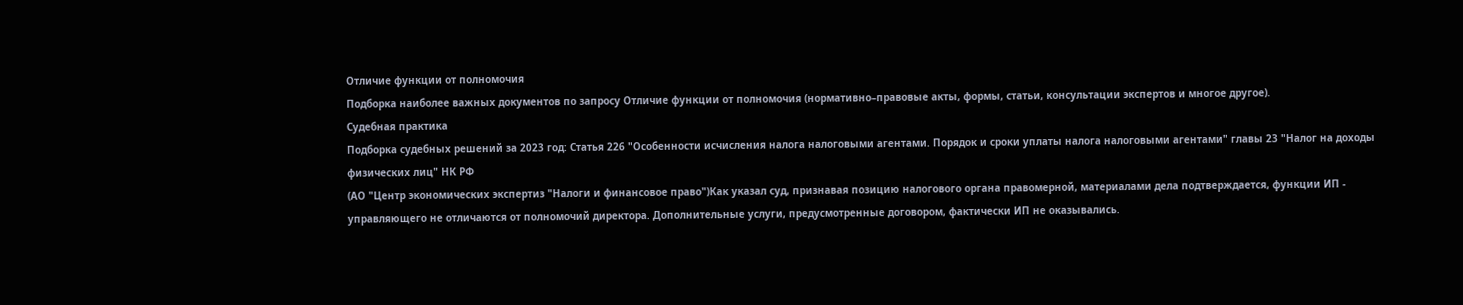Отличие функции от полномочия
Подборка наиболее важных документов по запросу Отличие функции от полномочия (нормативно–правовые акты, формы, статьи, консультации экспертов и многое другое).
Судебная практика
Подборка судебных решений за 2023 год: Статья 226 "Особенности исчисления налога налоговыми агентами. Порядок и сроки уплаты налога налоговыми агентами" главы 23 "Налог на доходы физических лиц" НК РФ
(АО "Центр экономических экспертиз "Налоги и финансовое право")Как указал суд, признавая позицию налогового органа правомерной, материалами дела подтверждается, функции ИП - управляющего не отличаются от полномочий директора. Дополнительные услуги, предусмотренные договором, фактически ИП не оказывались.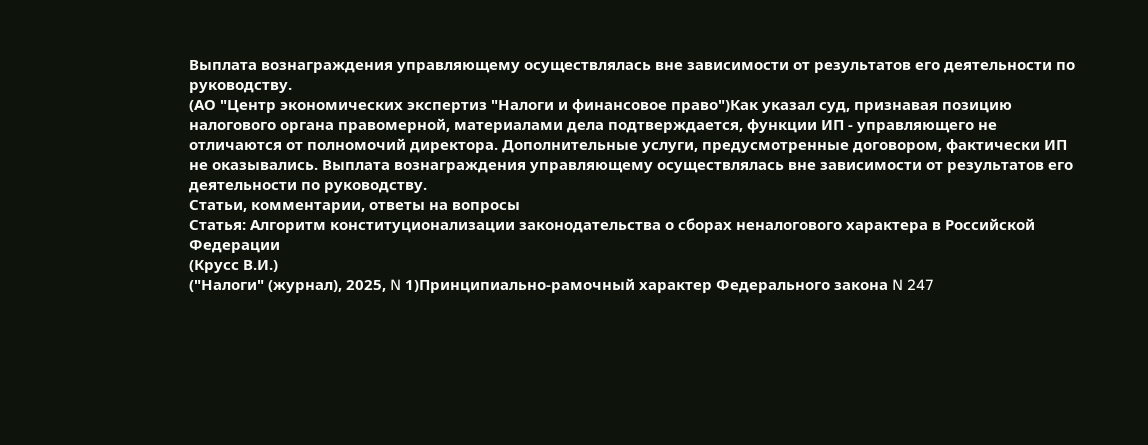Выплата вознаграждения управляющему осуществлялась вне зависимости от результатов его деятельности по руководству.
(АО "Центр экономических экспертиз "Налоги и финансовое право")Как указал суд, признавая позицию налогового органа правомерной, материалами дела подтверждается, функции ИП - управляющего не отличаются от полномочий директора. Дополнительные услуги, предусмотренные договором, фактически ИП не оказывались. Выплата вознаграждения управляющему осуществлялась вне зависимости от результатов его деятельности по руководству.
Статьи, комментарии, ответы на вопросы
Статья: Алгоритм конституционализации законодательства о сборах неналогового характера в Российской Федерации
(Крусс В.И.)
("Налоги" (журнал), 2025, N 1)Принципиально-рамочный характер Федерального закона N 247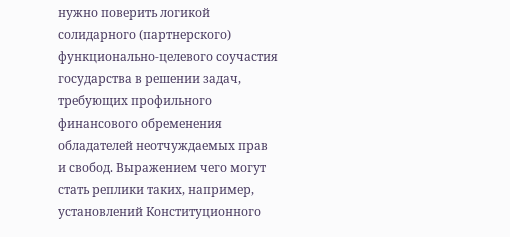нужно поверить логикой солидарного (партнерского) функционально-целевого соучастия государства в решении задач, требующих профильного финансового обременения обладателей неотчуждаемых прав и свобод. Выражением чего могут стать реплики таких, например, установлений Конституционного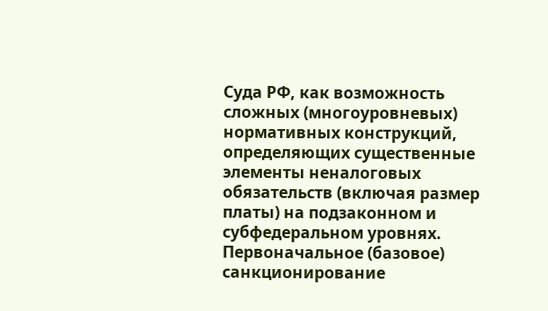Суда РФ, как возможность сложных (многоуровневых) нормативных конструкций, определяющих существенные элементы неналоговых обязательств (включая размер платы) на подзаконном и субфедеральном уровнях. Первоначальное (базовое) санкционирование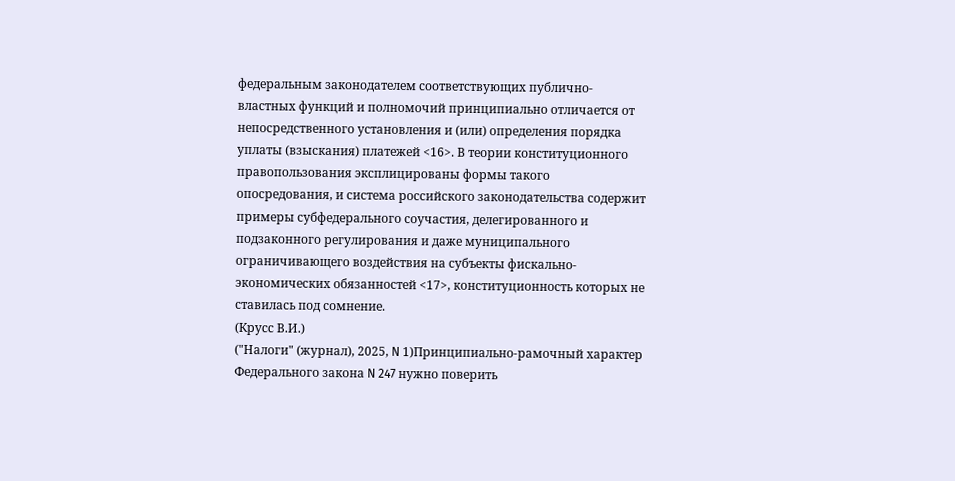федеральным законодателем соответствующих публично-властных функций и полномочий принципиально отличается от непосредственного установления и (или) определения порядка уплаты (взыскания) платежей <16>. В теории конституционного правопользования эксплицированы формы такого опосредования, и система российского законодательства содержит примеры субфедерального соучастия, делегированного и подзаконного регулирования и даже муниципального ограничивающего воздействия на субъекты фискально-экономических обязанностей <17>, конституционность которых не ставилась под сомнение.
(Крусс В.И.)
("Налоги" (журнал), 2025, N 1)Принципиально-рамочный характер Федерального закона N 247 нужно поверить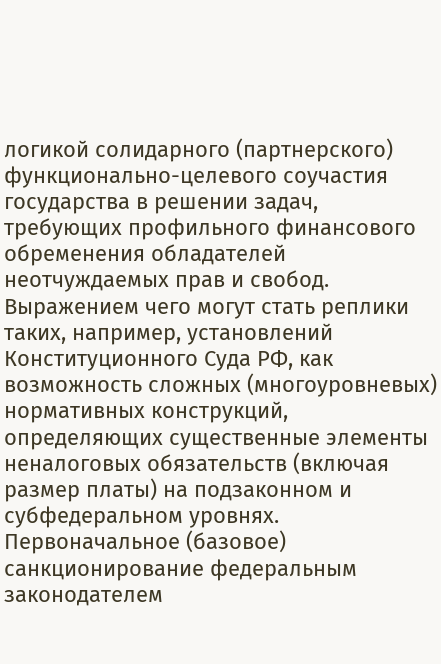логикой солидарного (партнерского) функционально-целевого соучастия государства в решении задач, требующих профильного финансового обременения обладателей неотчуждаемых прав и свобод. Выражением чего могут стать реплики таких, например, установлений Конституционного Суда РФ, как возможность сложных (многоуровневых) нормативных конструкций, определяющих существенные элементы неналоговых обязательств (включая размер платы) на подзаконном и субфедеральном уровнях. Первоначальное (базовое) санкционирование федеральным законодателем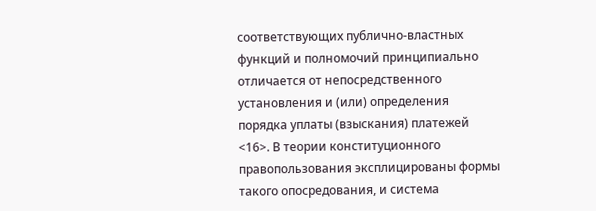соответствующих публично-властных функций и полномочий принципиально отличается от непосредственного установления и (или) определения порядка уплаты (взыскания) платежей <16>. В теории конституционного правопользования эксплицированы формы такого опосредования, и система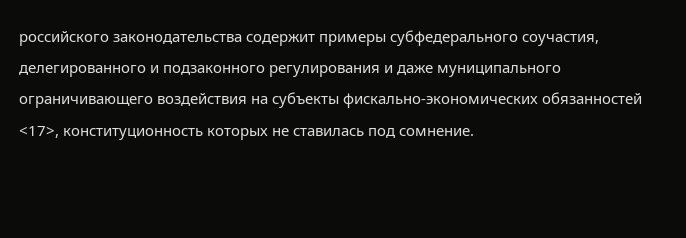российского законодательства содержит примеры субфедерального соучастия, делегированного и подзаконного регулирования и даже муниципального ограничивающего воздействия на субъекты фискально-экономических обязанностей <17>, конституционность которых не ставилась под сомнение.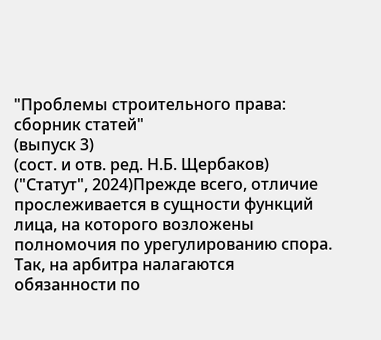"Проблемы строительного права: сборник статей"
(выпуск 3)
(сост. и отв. ред. Н.Б. Щербаков)
("Статут", 2024)Прежде всего, отличие прослеживается в сущности функций лица, на которого возложены полномочия по урегулированию спора. Так, на арбитра налагаются обязанности по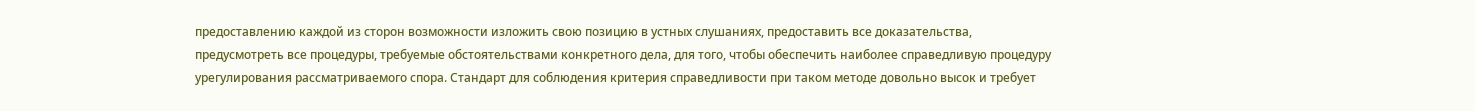предоставлению каждой из сторон возможности изложить свою позицию в устных слушаниях, предоставить все доказательства, предусмотреть все процедуры, требуемые обстоятельствами конкретного дела, для того, чтобы обеспечить наиболее справедливую процедуру урегулирования рассматриваемого спора. Стандарт для соблюдения критерия справедливости при таком методе довольно высок и требует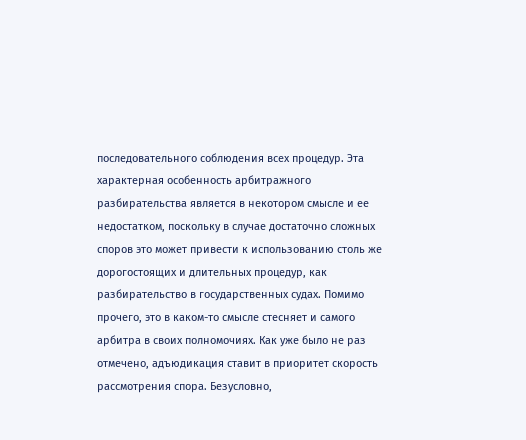последовательного соблюдения всех процедур. Эта характерная особенность арбитражного разбирательства является в некотором смысле и ее недостатком, поскольку в случае достаточно сложных споров это может привести к использованию столь же дорогостоящих и длительных процедур, как разбирательство в государственных судах. Помимо прочего, это в каком-то смысле стесняет и самого арбитра в своих полномочиях. Как уже было не раз отмечено, адъюдикация ставит в приоритет скорость рассмотрения спора. Безусловно,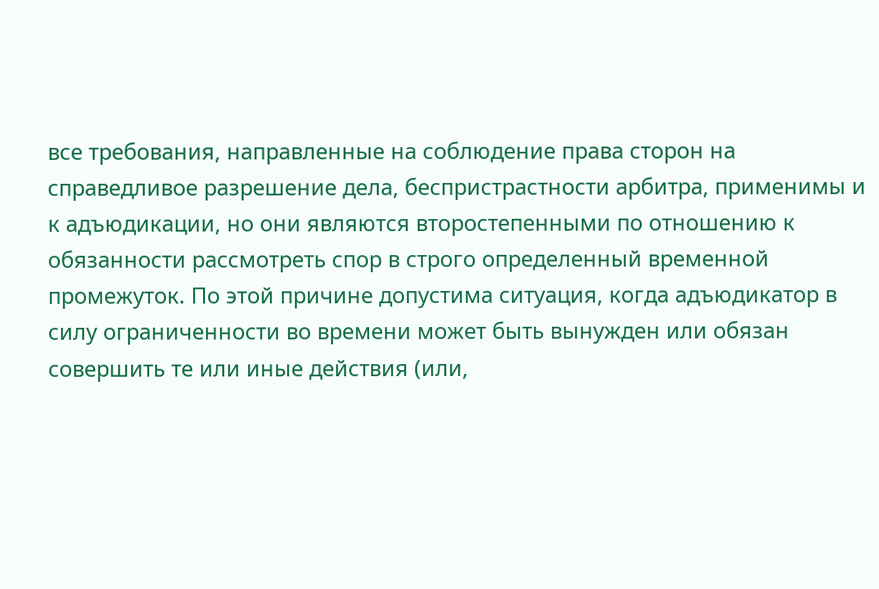все требования, направленные на соблюдение права сторон на справедливое разрешение дела, беспристрастности арбитра, применимы и к адъюдикации, но они являются второстепенными по отношению к обязанности рассмотреть спор в строго определенный временной промежуток. По этой причине допустима ситуация, когда адъюдикатор в силу ограниченности во времени может быть вынужден или обязан совершить те или иные действия (или,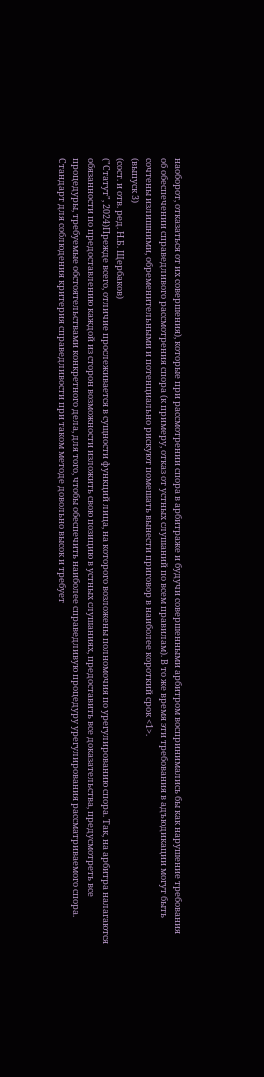наоборот, отказаться от их совершения), которые при рассмотрении спора в арбитраже и будучи совершенными арбитром воспринимались бы как нарушение требования об обеспечении справедливого рассмотрения спора (к примеру, отказ от устных слушаний по всем правилам). В то же время эти требования в адъюдикации могут быть сочтены излишними, обременительными и потенциально рискуют помешать вынести приговор в наиболее короткий срок <1>.
(выпуск 3)
(сост. и отв. ред. Н.Б. Щербаков)
("Статут", 2024)Прежде всего, отличие прослеживается в сущности функций лица, на которого возложены полномочия по урегулированию спора. Так, на арбитра налагаются обязанности по предоставлению каждой из сторон возможности изложить свою позицию в устных слушаниях, предоставить все доказательства, предусмотреть все процедуры, требуемые обстоятельствами конкретного дела, для того, чтобы обеспечить наиболее справедливую процедуру урегулирования рассматриваемого спора. Стандарт для соблюдения критерия справедливости при таком методе довольно высок и требует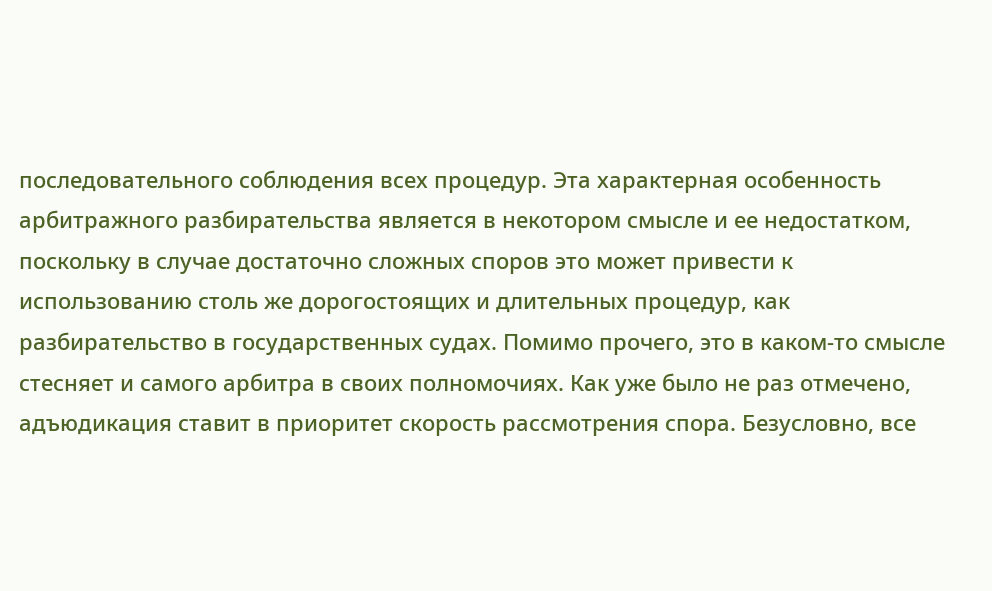последовательного соблюдения всех процедур. Эта характерная особенность арбитражного разбирательства является в некотором смысле и ее недостатком, поскольку в случае достаточно сложных споров это может привести к использованию столь же дорогостоящих и длительных процедур, как разбирательство в государственных судах. Помимо прочего, это в каком-то смысле стесняет и самого арбитра в своих полномочиях. Как уже было не раз отмечено, адъюдикация ставит в приоритет скорость рассмотрения спора. Безусловно, все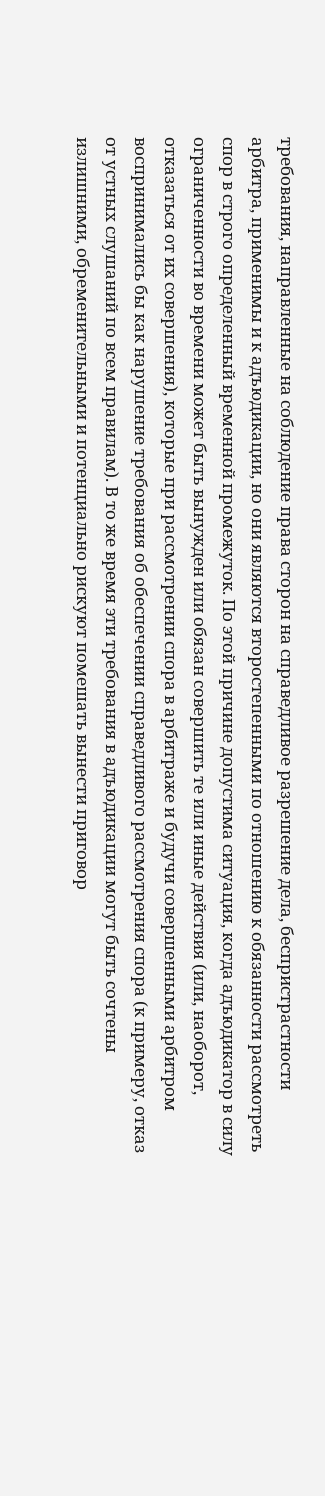требования, направленные на соблюдение права сторон на справедливое разрешение дела, беспристрастности арбитра, применимы и к адъюдикации, но они являются второстепенными по отношению к обязанности рассмотреть спор в строго определенный временной промежуток. По этой причине допустима ситуация, когда адъюдикатор в силу ограниченности во времени может быть вынужден или обязан совершить те или иные действия (или, наоборот, отказаться от их совершения), которые при рассмотрении спора в арбитраже и будучи совершенными арбитром воспринимались бы как нарушение требования об обеспечении справедливого рассмотрения спора (к примеру, отказ от устных слушаний по всем правилам). В то же время эти требования в адъюдикации могут быть сочтены излишними, обременительными и потенциально рискуют помешать вынести приговор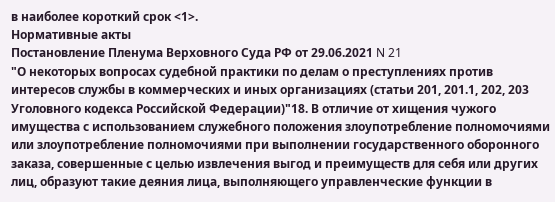в наиболее короткий срок <1>.
Нормативные акты
Постановление Пленума Верховного Суда РФ от 29.06.2021 N 21
"О некоторых вопросах судебной практики по делам о преступлениях против интересов службы в коммерческих и иных организациях (статьи 201, 201.1, 202, 203 Уголовного кодекса Российской Федерации)"18. В отличие от хищения чужого имущества с использованием служебного положения злоупотребление полномочиями или злоупотребление полномочиями при выполнении государственного оборонного заказа, совершенные с целью извлечения выгод и преимуществ для себя или других лиц, образуют такие деяния лица, выполняющего управленческие функции в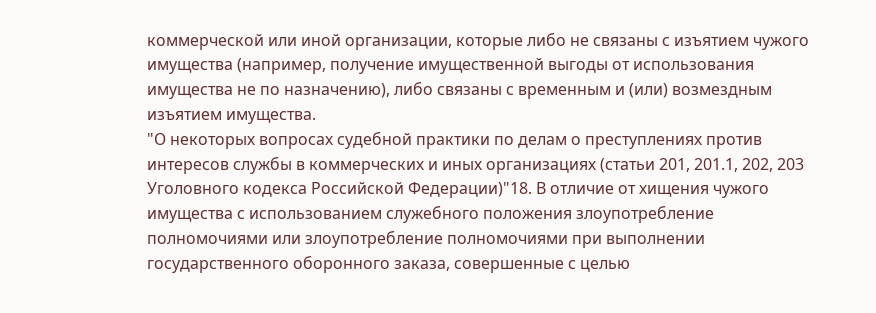коммерческой или иной организации, которые либо не связаны с изъятием чужого имущества (например, получение имущественной выгоды от использования имущества не по назначению), либо связаны с временным и (или) возмездным изъятием имущества.
"О некоторых вопросах судебной практики по делам о преступлениях против интересов службы в коммерческих и иных организациях (статьи 201, 201.1, 202, 203 Уголовного кодекса Российской Федерации)"18. В отличие от хищения чужого имущества с использованием служебного положения злоупотребление полномочиями или злоупотребление полномочиями при выполнении государственного оборонного заказа, совершенные с целью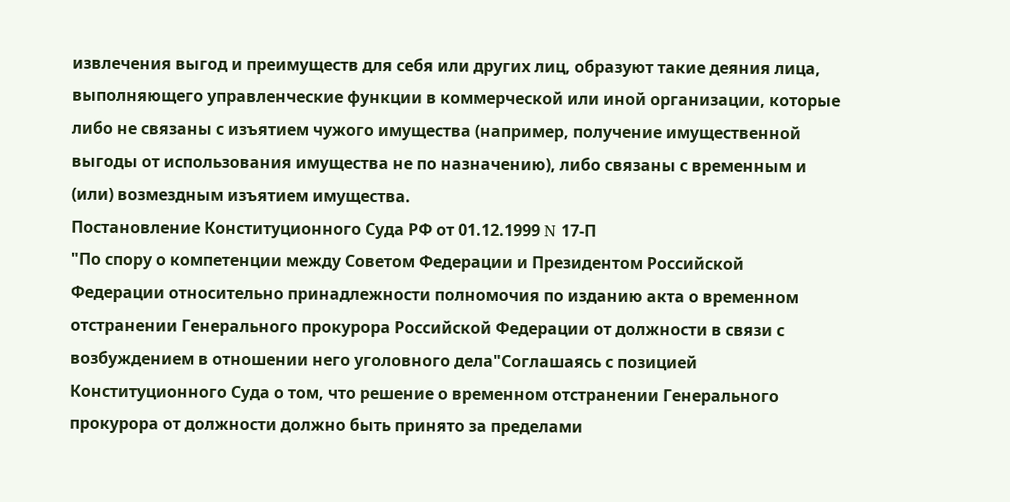извлечения выгод и преимуществ для себя или других лиц, образуют такие деяния лица, выполняющего управленческие функции в коммерческой или иной организации, которые либо не связаны с изъятием чужого имущества (например, получение имущественной выгоды от использования имущества не по назначению), либо связаны с временным и (или) возмездным изъятием имущества.
Постановление Конституционного Суда РФ от 01.12.1999 N 17-П
"По спору о компетенции между Советом Федерации и Президентом Российской Федерации относительно принадлежности полномочия по изданию акта о временном отстранении Генерального прокурора Российской Федерации от должности в связи с возбуждением в отношении него уголовного дела"Соглашаясь с позицией Конституционного Суда о том, что решение о временном отстранении Генерального прокурора от должности должно быть принято за пределами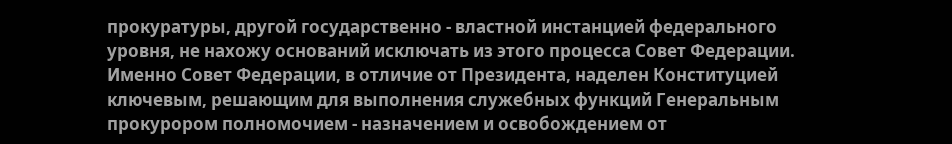прокуратуры, другой государственно - властной инстанцией федерального уровня, не нахожу оснований исключать из этого процесса Совет Федерации. Именно Совет Федерации, в отличие от Президента, наделен Конституцией ключевым, решающим для выполнения служебных функций Генеральным прокурором полномочием - назначением и освобождением от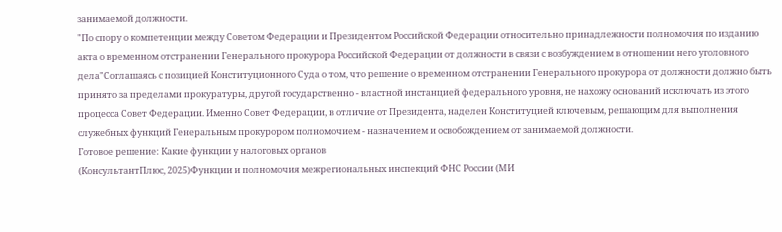занимаемой должности.
"По спору о компетенции между Советом Федерации и Президентом Российской Федерации относительно принадлежности полномочия по изданию акта о временном отстранении Генерального прокурора Российской Федерации от должности в связи с возбуждением в отношении него уголовного дела"Соглашаясь с позицией Конституционного Суда о том, что решение о временном отстранении Генерального прокурора от должности должно быть принято за пределами прокуратуры, другой государственно - властной инстанцией федерального уровня, не нахожу оснований исключать из этого процесса Совет Федерации. Именно Совет Федерации, в отличие от Президента, наделен Конституцией ключевым, решающим для выполнения служебных функций Генеральным прокурором полномочием - назначением и освобождением от занимаемой должности.
Готовое решение: Какие функции у налоговых органов
(КонсультантПлюс, 2025)Функции и полномочия межрегиональных инспекций ФНС России (МИ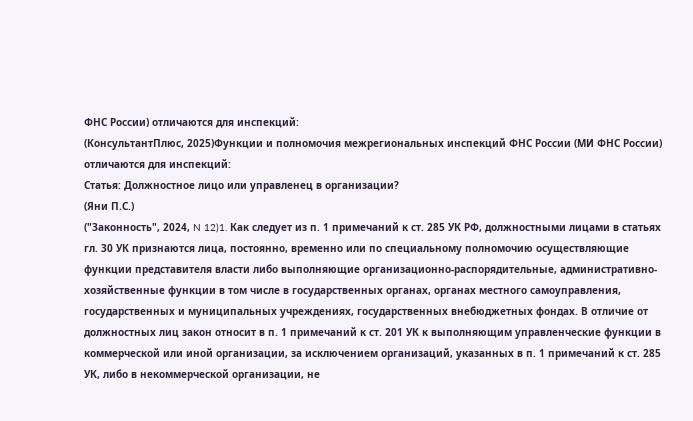ФНС России) отличаются для инспекций:
(КонсультантПлюс, 2025)Функции и полномочия межрегиональных инспекций ФНС России (МИ ФНС России) отличаются для инспекций:
Статья: Должностное лицо или управленец в организации?
(Яни П.С.)
("Законность", 2024, N 12)1. Как следует из п. 1 примечаний к ст. 285 УК РФ, должностными лицами в статьях гл. 30 УК признаются лица, постоянно, временно или по специальному полномочию осуществляющие функции представителя власти либо выполняющие организационно-распорядительные, административно-хозяйственные функции в том числе в государственных органах, органах местного самоуправления, государственных и муниципальных учреждениях, государственных внебюджетных фондах. В отличие от должностных лиц закон относит в п. 1 примечаний к ст. 201 УК к выполняющим управленческие функции в коммерческой или иной организации, за исключением организаций, указанных в п. 1 примечаний к ст. 285 УК, либо в некоммерческой организации, не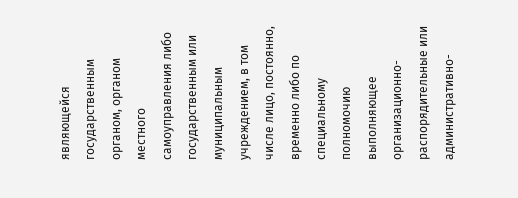являющейся государственным органом, органом местного самоуправления либо государственным или муниципальным учреждением, в том числе лицо, постоянно, временно либо по специальному полномочию выполняющее организационно-распорядительные или административно-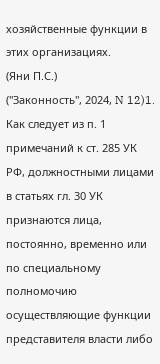хозяйственные функции в этих организациях.
(Яни П.С.)
("Законность", 2024, N 12)1. Как следует из п. 1 примечаний к ст. 285 УК РФ, должностными лицами в статьях гл. 30 УК признаются лица, постоянно, временно или по специальному полномочию осуществляющие функции представителя власти либо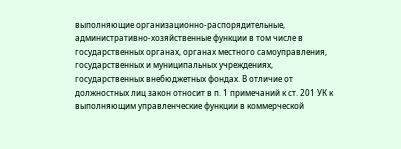выполняющие организационно-распорядительные, административно-хозяйственные функции в том числе в государственных органах, органах местного самоуправления, государственных и муниципальных учреждениях, государственных внебюджетных фондах. В отличие от должностных лиц закон относит в п. 1 примечаний к ст. 201 УК к выполняющим управленческие функции в коммерческой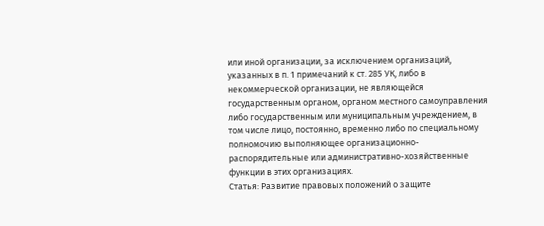или иной организации, за исключением организаций, указанных в п. 1 примечаний к ст. 285 УК, либо в некоммерческой организации, не являющейся государственным органом, органом местного самоуправления либо государственным или муниципальным учреждением, в том числе лицо, постоянно, временно либо по специальному полномочию выполняющее организационно-распорядительные или административно-хозяйственные функции в этих организациях.
Статья: Развитие правовых положений о защите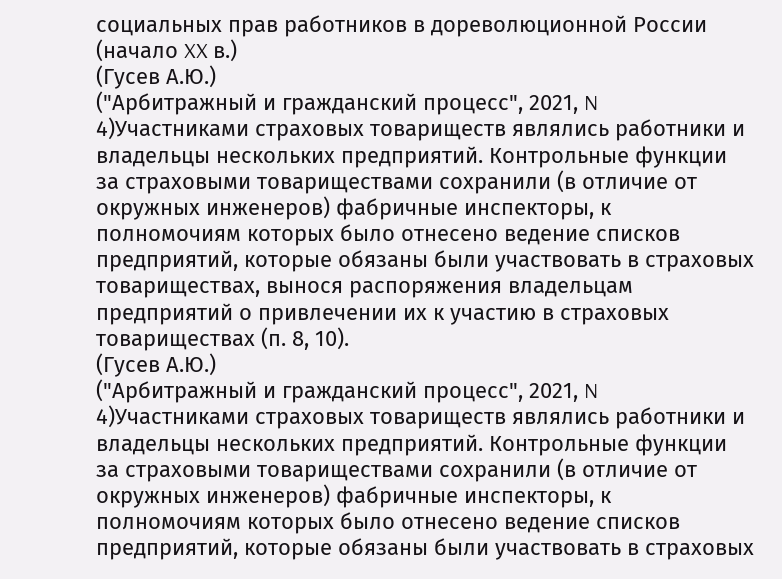социальных прав работников в дореволюционной России (начало XX в.)
(Гусев А.Ю.)
("Арбитражный и гражданский процесс", 2021, N 4)Участниками страховых товариществ являлись работники и владельцы нескольких предприятий. Контрольные функции за страховыми товариществами сохранили (в отличие от окружных инженеров) фабричные инспекторы, к полномочиям которых было отнесено ведение списков предприятий, которые обязаны были участвовать в страховых товариществах, вынося распоряжения владельцам предприятий о привлечении их к участию в страховых товариществах (п. 8, 10).
(Гусев А.Ю.)
("Арбитражный и гражданский процесс", 2021, N 4)Участниками страховых товариществ являлись работники и владельцы нескольких предприятий. Контрольные функции за страховыми товариществами сохранили (в отличие от окружных инженеров) фабричные инспекторы, к полномочиям которых было отнесено ведение списков предприятий, которые обязаны были участвовать в страховых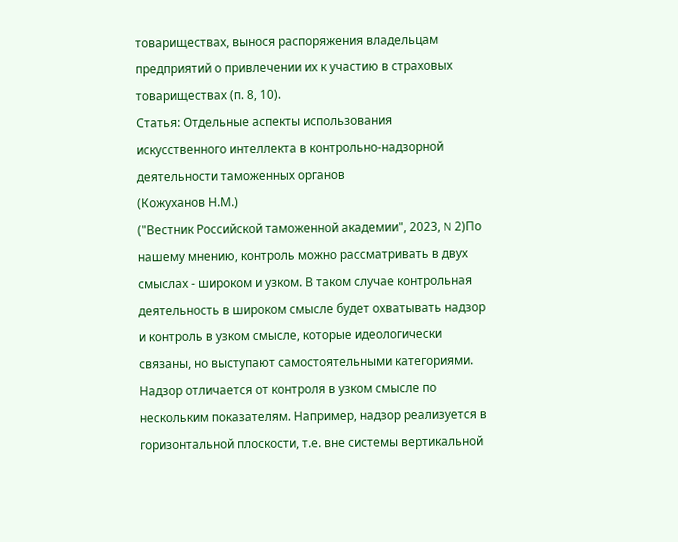товариществах, вынося распоряжения владельцам предприятий о привлечении их к участию в страховых товариществах (п. 8, 10).
Статья: Отдельные аспекты использования искусственного интеллекта в контрольно-надзорной деятельности таможенных органов
(Кожуханов Н.М.)
("Вестник Российской таможенной академии", 2023, N 2)По нашему мнению, контроль можно рассматривать в двух смыслах - широком и узком. В таком случае контрольная деятельность в широком смысле будет охватывать надзор и контроль в узком смысле, которые идеологически связаны, но выступают самостоятельными категориями. Надзор отличается от контроля в узком смысле по нескольким показателям. Например, надзор реализуется в горизонтальной плоскости, т.е. вне системы вертикальной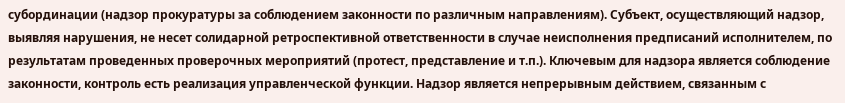субординации (надзор прокуратуры за соблюдением законности по различным направлениям). Субъект, осуществляющий надзор, выявляя нарушения, не несет солидарной ретроспективной ответственности в случае неисполнения предписаний исполнителем, по результатам проведенных проверочных мероприятий (протест, представление и т.п.). Ключевым для надзора является соблюдение законности, контроль есть реализация управленческой функции. Надзор является непрерывным действием, связанным с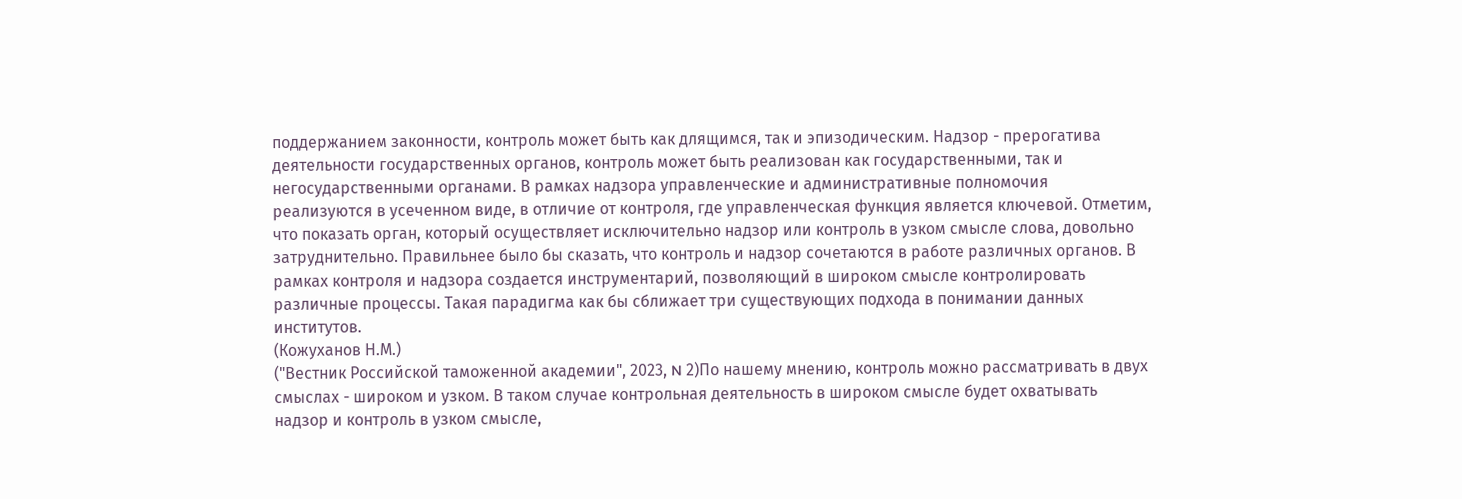поддержанием законности, контроль может быть как длящимся, так и эпизодическим. Надзор - прерогатива деятельности государственных органов, контроль может быть реализован как государственными, так и негосударственными органами. В рамках надзора управленческие и административные полномочия реализуются в усеченном виде, в отличие от контроля, где управленческая функция является ключевой. Отметим, что показать орган, который осуществляет исключительно надзор или контроль в узком смысле слова, довольно затруднительно. Правильнее было бы сказать, что контроль и надзор сочетаются в работе различных органов. В рамках контроля и надзора создается инструментарий, позволяющий в широком смысле контролировать различные процессы. Такая парадигма как бы сближает три существующих подхода в понимании данных институтов.
(Кожуханов Н.М.)
("Вестник Российской таможенной академии", 2023, N 2)По нашему мнению, контроль можно рассматривать в двух смыслах - широком и узком. В таком случае контрольная деятельность в широком смысле будет охватывать надзор и контроль в узком смысле,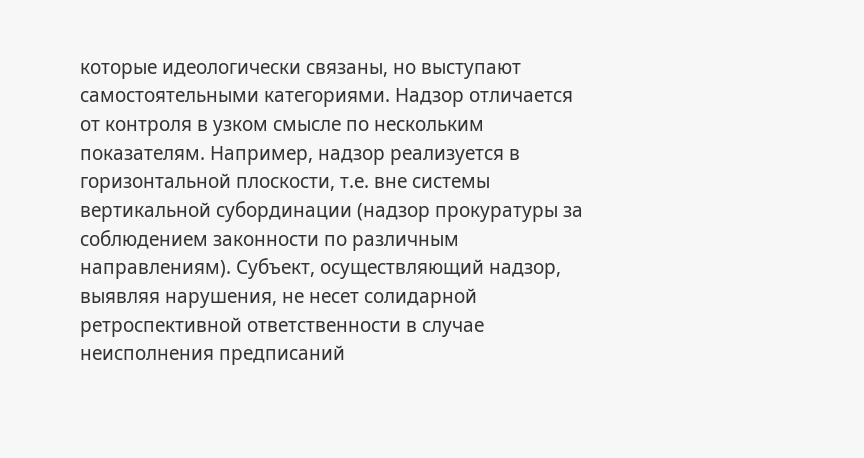которые идеологически связаны, но выступают самостоятельными категориями. Надзор отличается от контроля в узком смысле по нескольким показателям. Например, надзор реализуется в горизонтальной плоскости, т.е. вне системы вертикальной субординации (надзор прокуратуры за соблюдением законности по различным направлениям). Субъект, осуществляющий надзор, выявляя нарушения, не несет солидарной ретроспективной ответственности в случае неисполнения предписаний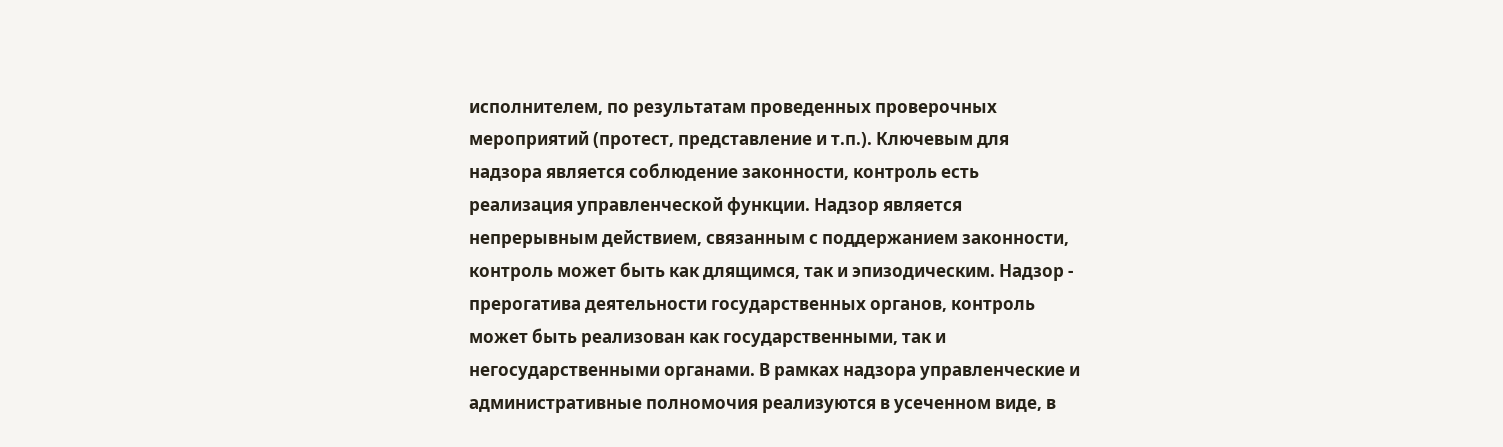исполнителем, по результатам проведенных проверочных мероприятий (протест, представление и т.п.). Ключевым для надзора является соблюдение законности, контроль есть реализация управленческой функции. Надзор является непрерывным действием, связанным с поддержанием законности, контроль может быть как длящимся, так и эпизодическим. Надзор - прерогатива деятельности государственных органов, контроль может быть реализован как государственными, так и негосударственными органами. В рамках надзора управленческие и административные полномочия реализуются в усеченном виде, в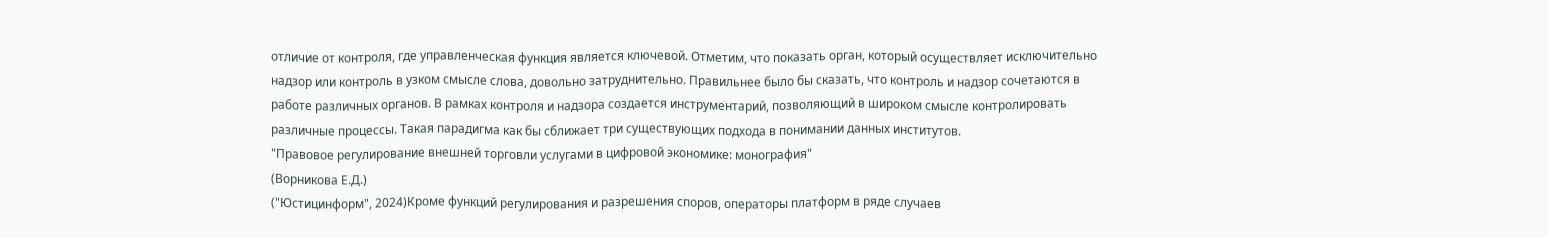отличие от контроля, где управленческая функция является ключевой. Отметим, что показать орган, который осуществляет исключительно надзор или контроль в узком смысле слова, довольно затруднительно. Правильнее было бы сказать, что контроль и надзор сочетаются в работе различных органов. В рамках контроля и надзора создается инструментарий, позволяющий в широком смысле контролировать различные процессы. Такая парадигма как бы сближает три существующих подхода в понимании данных институтов.
"Правовое регулирование внешней торговли услугами в цифровой экономике: монография"
(Ворникова Е.Д.)
("Юстицинформ", 2024)Кроме функций регулирования и разрешения споров, операторы платформ в ряде случаев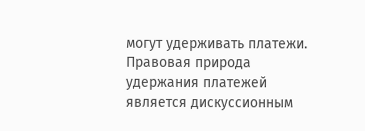могут удерживать платежи. Правовая природа удержания платежей является дискуссионным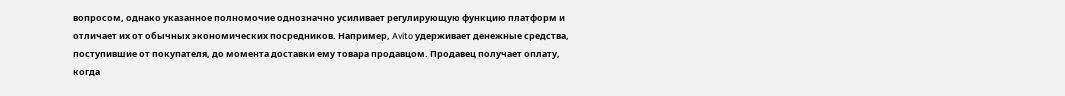вопросом, однако указанное полномочие однозначно усиливает регулирующую функцию платформ и отличает их от обычных экономических посредников. Например, Avito удерживает денежные средства, поступившие от покупателя, до момента доставки ему товара продавцом. Продавец получает оплату, когда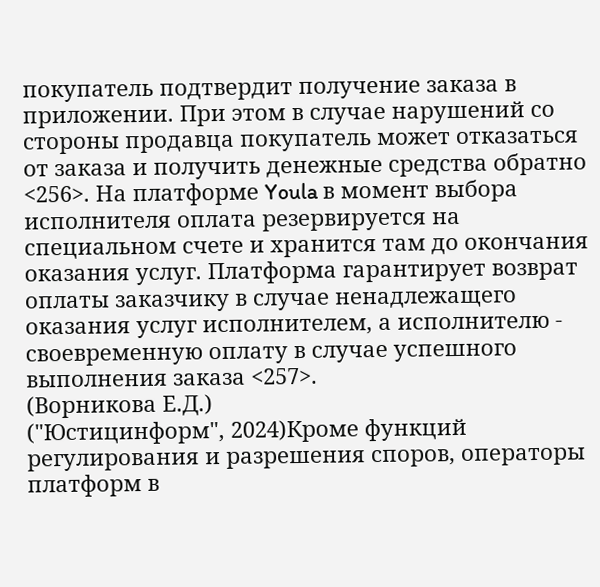покупатель подтвердит получение заказа в приложении. При этом в случае нарушений со стороны продавца покупатель может отказаться от заказа и получить денежные средства обратно <256>. На платформе Youla в момент выбора исполнителя оплата резервируется на специальном счете и хранится там до окончания оказания услуг. Платформа гарантирует возврат оплаты заказчику в случае ненадлежащего оказания услуг исполнителем, а исполнителю - своевременную оплату в случае успешного выполнения заказа <257>.
(Ворникова Е.Д.)
("Юстицинформ", 2024)Кроме функций регулирования и разрешения споров, операторы платформ в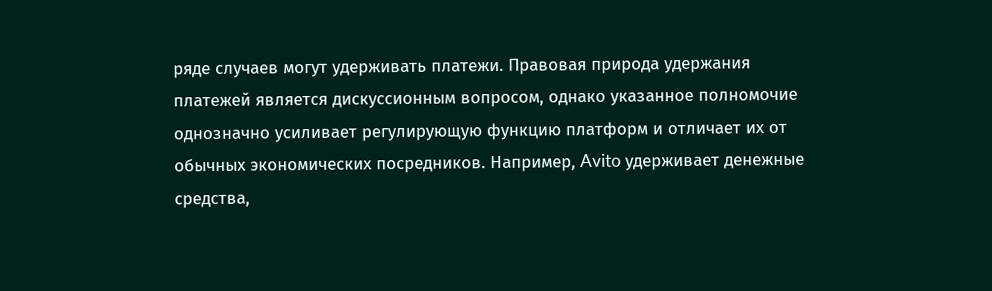ряде случаев могут удерживать платежи. Правовая природа удержания платежей является дискуссионным вопросом, однако указанное полномочие однозначно усиливает регулирующую функцию платформ и отличает их от обычных экономических посредников. Например, Avito удерживает денежные средства,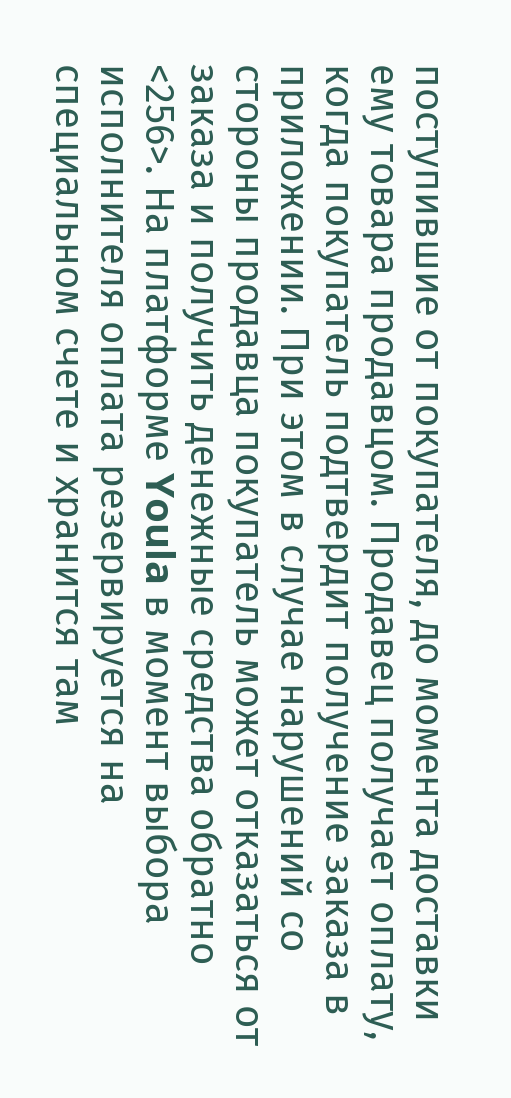поступившие от покупателя, до момента доставки ему товара продавцом. Продавец получает оплату, когда покупатель подтвердит получение заказа в приложении. При этом в случае нарушений со стороны продавца покупатель может отказаться от заказа и получить денежные средства обратно <256>. На платформе Youla в момент выбора исполнителя оплата резервируется на специальном счете и хранится там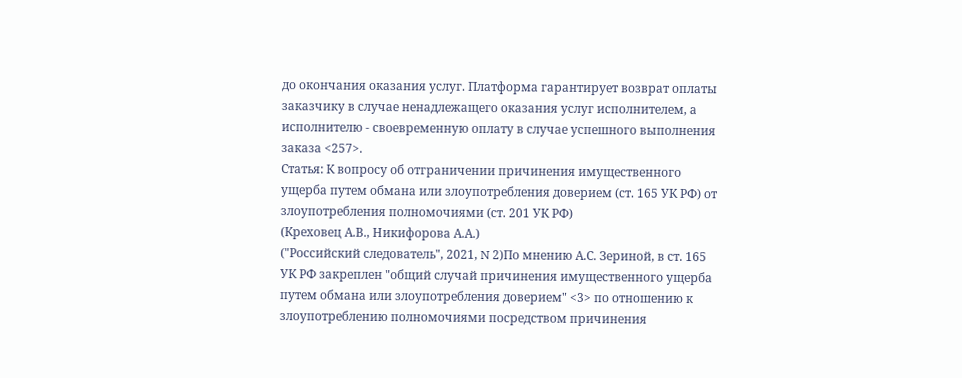до окончания оказания услуг. Платформа гарантирует возврат оплаты заказчику в случае ненадлежащего оказания услуг исполнителем, а исполнителю - своевременную оплату в случае успешного выполнения заказа <257>.
Статья: К вопросу об отграничении причинения имущественного ущерба путем обмана или злоупотребления доверием (ст. 165 УК РФ) от злоупотребления полномочиями (ст. 201 УК РФ)
(Креховец А.В., Никифорова А.А.)
("Российский следователь", 2021, N 2)По мнению А.С. Зериной, в ст. 165 УК РФ закреплен "общий случай причинения имущественного ущерба путем обмана или злоупотребления доверием" <3> по отношению к злоупотреблению полномочиями посредством причинения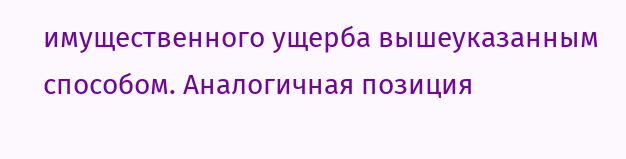имущественного ущерба вышеуказанным способом. Аналогичная позиция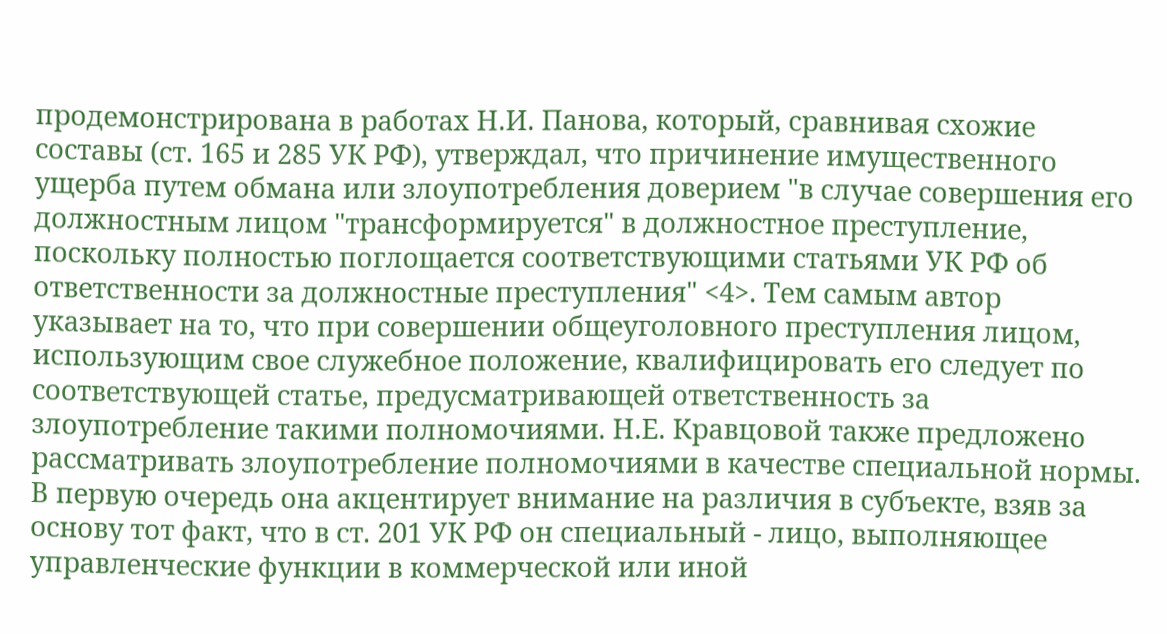продемонстрирована в работах Н.И. Панова, который, сравнивая схожие составы (ст. 165 и 285 УК РФ), утверждал, что причинение имущественного ущерба путем обмана или злоупотребления доверием "в случае совершения его должностным лицом "трансформируется" в должностное преступление, поскольку полностью поглощается соответствующими статьями УК РФ об ответственности за должностные преступления" <4>. Тем самым автор указывает на то, что при совершении общеуголовного преступления лицом, использующим свое служебное положение, квалифицировать его следует по соответствующей статье, предусматривающей ответственность за злоупотребление такими полномочиями. Н.Е. Кравцовой также предложено рассматривать злоупотребление полномочиями в качестве специальной нормы. В первую очередь она акцентирует внимание на различия в субъекте, взяв за основу тот факт, что в ст. 201 УК РФ он специальный - лицо, выполняющее управленческие функции в коммерческой или иной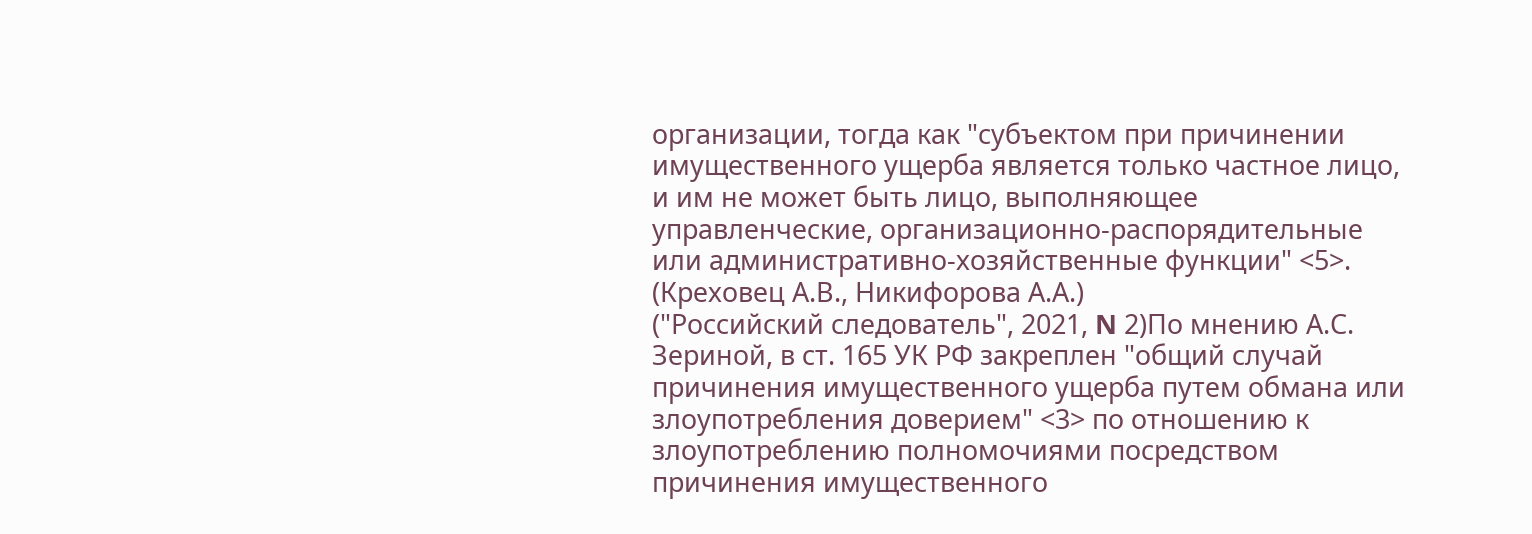организации, тогда как "субъектом при причинении имущественного ущерба является только частное лицо, и им не может быть лицо, выполняющее управленческие, организационно-распорядительные или административно-хозяйственные функции" <5>.
(Креховец А.В., Никифорова А.А.)
("Российский следователь", 2021, N 2)По мнению А.С. Зериной, в ст. 165 УК РФ закреплен "общий случай причинения имущественного ущерба путем обмана или злоупотребления доверием" <3> по отношению к злоупотреблению полномочиями посредством причинения имущественного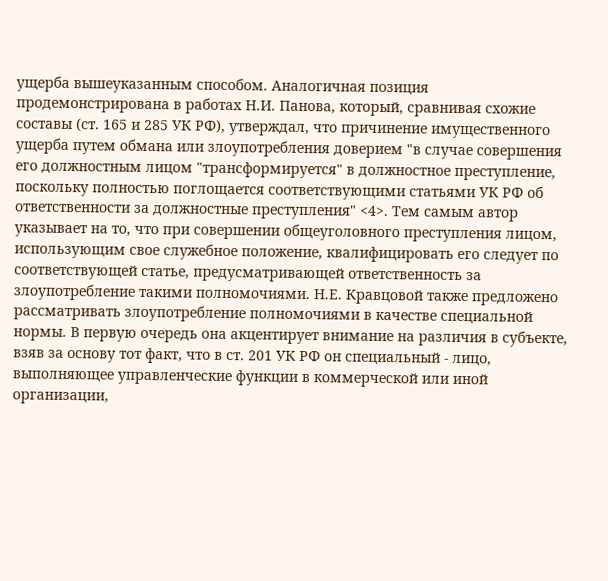ущерба вышеуказанным способом. Аналогичная позиция продемонстрирована в работах Н.И. Панова, который, сравнивая схожие составы (ст. 165 и 285 УК РФ), утверждал, что причинение имущественного ущерба путем обмана или злоупотребления доверием "в случае совершения его должностным лицом "трансформируется" в должностное преступление, поскольку полностью поглощается соответствующими статьями УК РФ об ответственности за должностные преступления" <4>. Тем самым автор указывает на то, что при совершении общеуголовного преступления лицом, использующим свое служебное положение, квалифицировать его следует по соответствующей статье, предусматривающей ответственность за злоупотребление такими полномочиями. Н.Е. Кравцовой также предложено рассматривать злоупотребление полномочиями в качестве специальной нормы. В первую очередь она акцентирует внимание на различия в субъекте, взяв за основу тот факт, что в ст. 201 УК РФ он специальный - лицо, выполняющее управленческие функции в коммерческой или иной организации,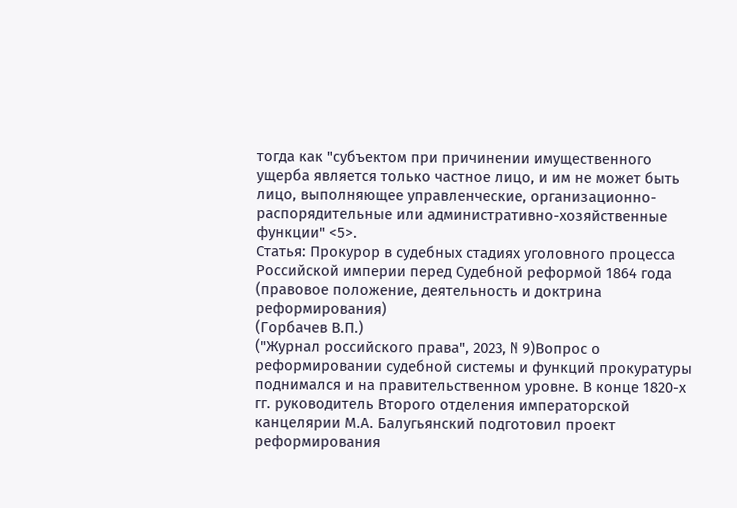тогда как "субъектом при причинении имущественного ущерба является только частное лицо, и им не может быть лицо, выполняющее управленческие, организационно-распорядительные или административно-хозяйственные функции" <5>.
Статья: Прокурор в судебных стадиях уголовного процесса Российской империи перед Судебной реформой 1864 года (правовое положение, деятельность и доктрина реформирования)
(Горбачев В.П.)
("Журнал российского права", 2023, N 9)Вопрос о реформировании судебной системы и функций прокуратуры поднимался и на правительственном уровне. В конце 1820-х гг. руководитель Второго отделения императорской канцелярии М.А. Балугьянский подготовил проект реформирования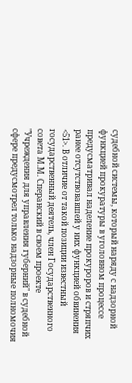судебной системы, который наряду с надзорной функцией прокуратуры в уголовном процессе предусматривал наделение прокуроров и стряпчих ранее отсутствовавшей у них функцией обвинения <51>. В отличие от такой позиции известный государственный деятель, член Государственного совета М.М. Сперанский в своем проекте "Учреждения для управления губерний" в судебной сфере предусмотрел только надзорные полномочия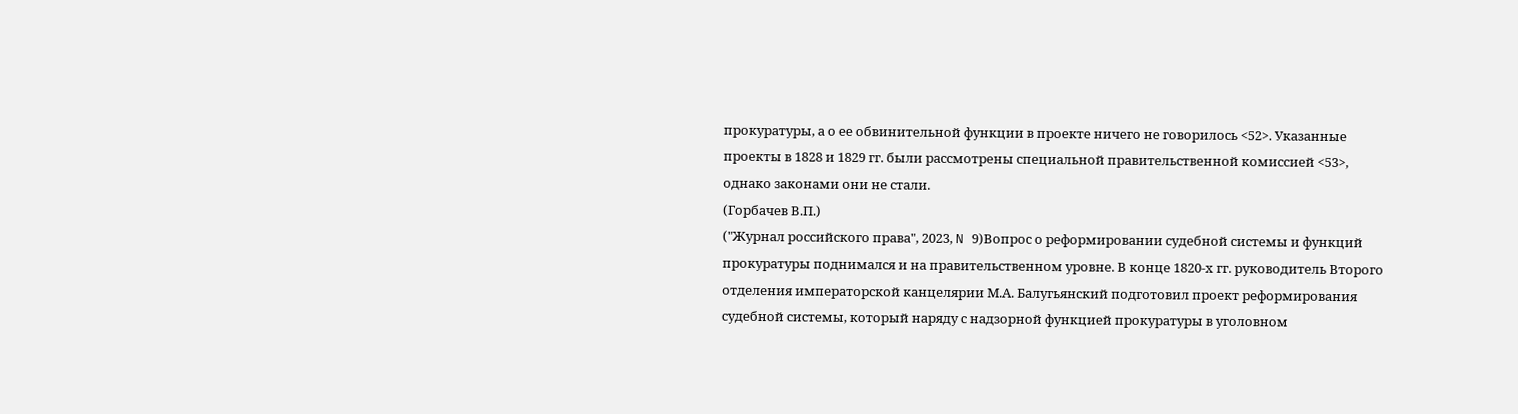прокуратуры, а о ее обвинительной функции в проекте ничего не говорилось <52>. Указанные проекты в 1828 и 1829 гг. были рассмотрены специальной правительственной комиссией <53>, однако законами они не стали.
(Горбачев В.П.)
("Журнал российского права", 2023, N 9)Вопрос о реформировании судебной системы и функций прокуратуры поднимался и на правительственном уровне. В конце 1820-х гг. руководитель Второго отделения императорской канцелярии М.А. Балугьянский подготовил проект реформирования судебной системы, который наряду с надзорной функцией прокуратуры в уголовном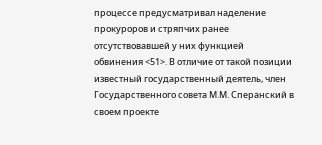процессе предусматривал наделение прокуроров и стряпчих ранее отсутствовавшей у них функцией обвинения <51>. В отличие от такой позиции известный государственный деятель, член Государственного совета М.М. Сперанский в своем проекте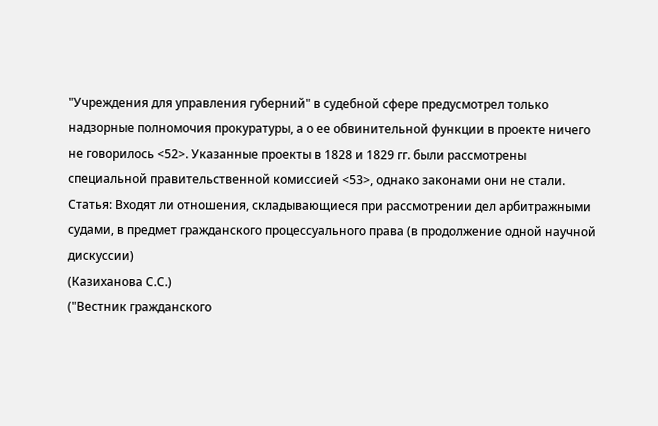"Учреждения для управления губерний" в судебной сфере предусмотрел только надзорные полномочия прокуратуры, а о ее обвинительной функции в проекте ничего не говорилось <52>. Указанные проекты в 1828 и 1829 гг. были рассмотрены специальной правительственной комиссией <53>, однако законами они не стали.
Статья: Входят ли отношения, складывающиеся при рассмотрении дел арбитражными судами, в предмет гражданского процессуального права (в продолжение одной научной дискуссии)
(Казиханова С.С.)
("Вестник гражданского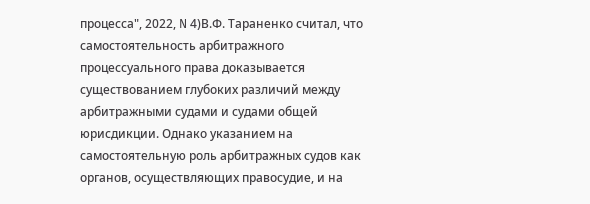процесса", 2022, N 4)В.Ф. Тараненко считал, что самостоятельность арбитражного процессуального права доказывается существованием глубоких различий между арбитражными судами и судами общей юрисдикции. Однако указанием на самостоятельную роль арбитражных судов как органов, осуществляющих правосудие, и на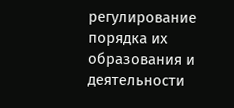регулирование порядка их образования и деятельности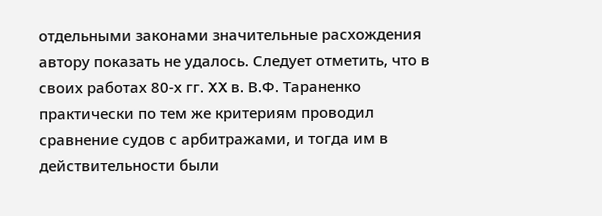отдельными законами значительные расхождения автору показать не удалось. Следует отметить, что в своих работах 80-х гг. XX в. В.Ф. Тараненко практически по тем же критериям проводил сравнение судов с арбитражами, и тогда им в действительности были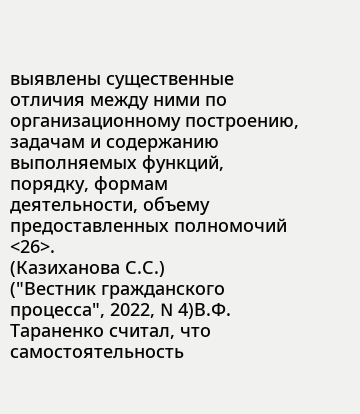выявлены существенные отличия между ними по организационному построению, задачам и содержанию выполняемых функций, порядку, формам деятельности, объему предоставленных полномочий <26>.
(Казиханова С.С.)
("Вестник гражданского процесса", 2022, N 4)В.Ф. Тараненко считал, что самостоятельность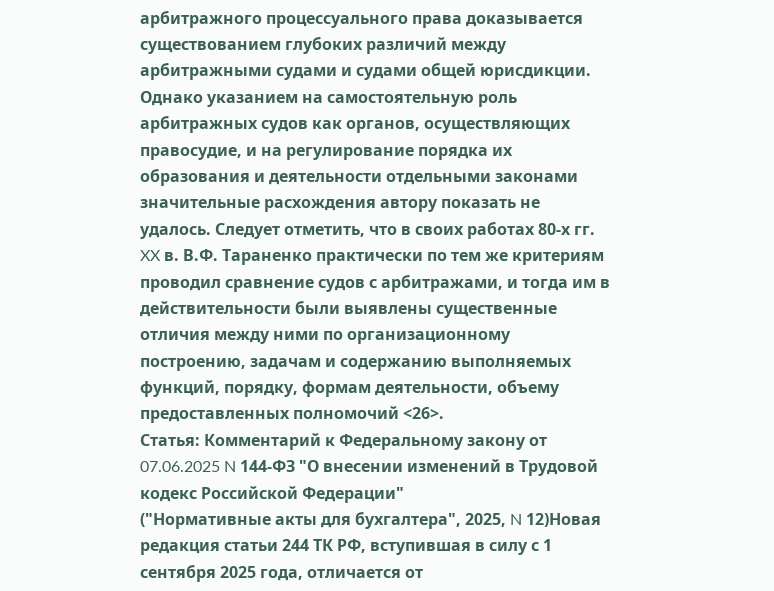арбитражного процессуального права доказывается существованием глубоких различий между арбитражными судами и судами общей юрисдикции. Однако указанием на самостоятельную роль арбитражных судов как органов, осуществляющих правосудие, и на регулирование порядка их образования и деятельности отдельными законами значительные расхождения автору показать не удалось. Следует отметить, что в своих работах 80-х гг. XX в. В.Ф. Тараненко практически по тем же критериям проводил сравнение судов с арбитражами, и тогда им в действительности были выявлены существенные отличия между ними по организационному построению, задачам и содержанию выполняемых функций, порядку, формам деятельности, объему предоставленных полномочий <26>.
Статья: Комментарий к Федеральному закону от 07.06.2025 N 144-ФЗ "О внесении изменений в Трудовой кодекс Российской Федерации"
("Нормативные акты для бухгалтера", 2025, N 12)Новая редакция статьи 244 ТК РФ, вступившая в силу с 1 сентября 2025 года, отличается от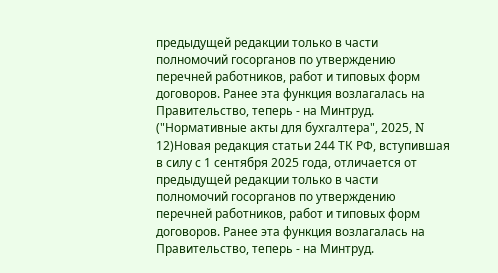предыдущей редакции только в части полномочий госорганов по утверждению перечней работников, работ и типовых форм договоров. Ранее эта функция возлагалась на Правительство, теперь - на Минтруд.
("Нормативные акты для бухгалтера", 2025, N 12)Новая редакция статьи 244 ТК РФ, вступившая в силу с 1 сентября 2025 года, отличается от предыдущей редакции только в части полномочий госорганов по утверждению перечней работников, работ и типовых форм договоров. Ранее эта функция возлагалась на Правительство, теперь - на Минтруд.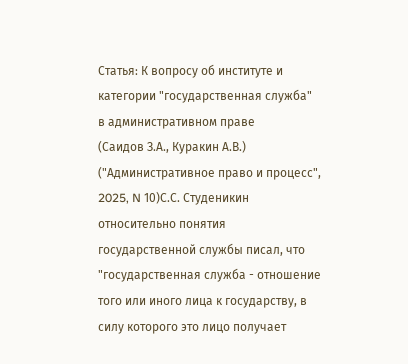Статья: К вопросу об институте и категории "государственная служба" в административном праве
(Саидов З.А., Куракин А.В.)
("Административное право и процесс", 2025, N 10)С.С. Студеникин относительно понятия государственной службы писал, что "государственная служба - отношение того или иного лица к государству, в силу которого это лицо получает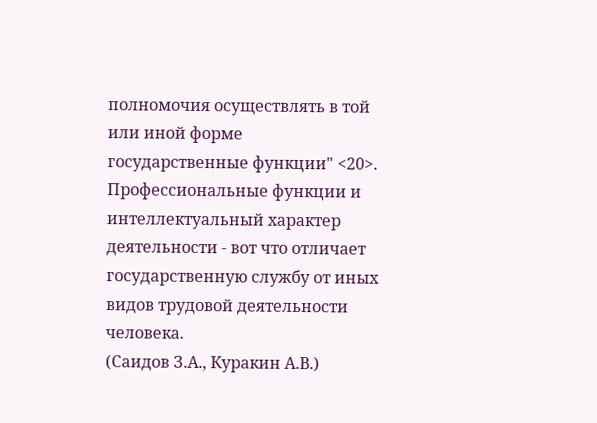полномочия осуществлять в той или иной форме государственные функции" <20>. Профессиональные функции и интеллектуальный характер деятельности - вот что отличает государственную службу от иных видов трудовой деятельности человека.
(Саидов З.А., Куракин А.В.)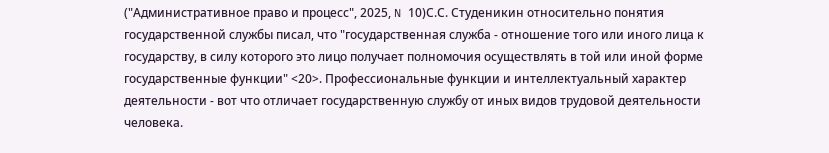("Административное право и процесс", 2025, N 10)С.С. Студеникин относительно понятия государственной службы писал, что "государственная служба - отношение того или иного лица к государству, в силу которого это лицо получает полномочия осуществлять в той или иной форме государственные функции" <20>. Профессиональные функции и интеллектуальный характер деятельности - вот что отличает государственную службу от иных видов трудовой деятельности человека.